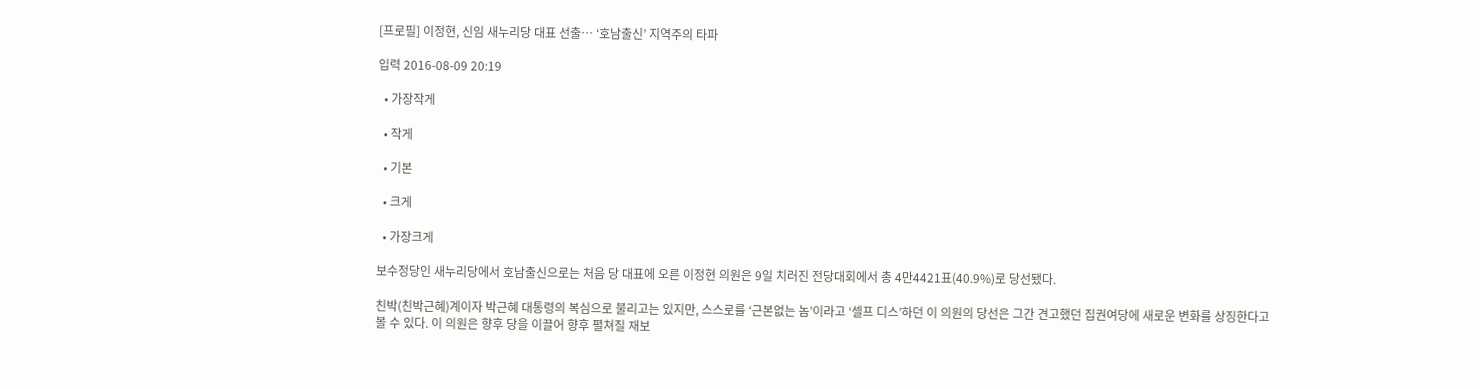[프로필] 이정현, 신임 새누리당 대표 선출… ‘호남출신’ 지역주의 타파

입력 2016-08-09 20:19

  • 가장작게

  • 작게

  • 기본

  • 크게

  • 가장크게

보수정당인 새누리당에서 호남출신으로는 처음 당 대표에 오른 이정현 의원은 9일 치러진 전당대회에서 총 4만4421표(40.9%)로 당선됐다.

친박(친박근혜)계이자 박근혜 대통령의 복심으로 불리고는 있지만, 스스로를 ‘근본없는 놈’이라고 ‘셀프 디스’하던 이 의원의 당선은 그간 견고했던 집권여당에 새로운 변화를 상징한다고 볼 수 있다. 이 의원은 향후 당을 이끌어 향후 펼쳐질 재보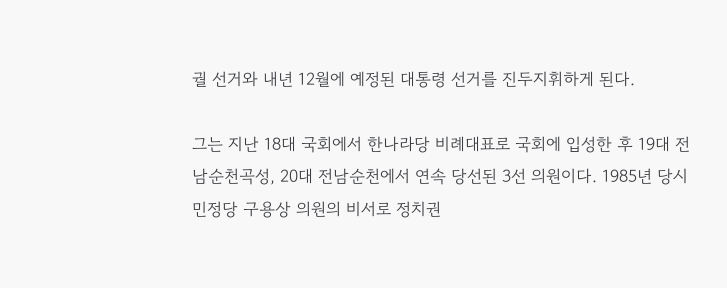궐 선거와 내년 12월에 예정된 대통령 선거를 진두지휘하게 된다.

그는 지난 18대 국회에서 한나라당 비례대표로 국회에 입성한 후 19대 전남순천곡성, 20대 전남순천에서 연속 당선된 3선 의원이다. 1985년 당시 민정당 구용상 의원의 비서로 정치권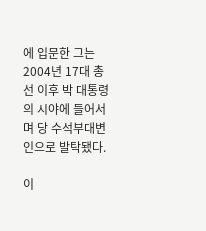에 입문한 그는 2004년 17대 총선 이후 박 대통령의 시야에 들어서며 당 수석부대변인으로 발탁됐다.

이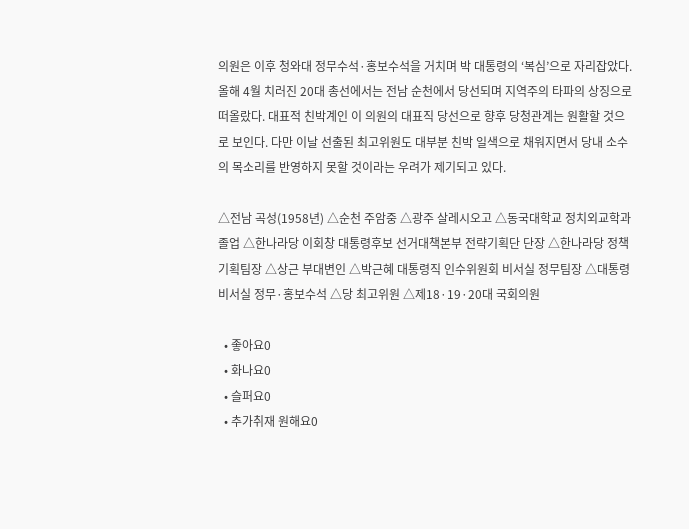의원은 이후 청와대 정무수석·홍보수석을 거치며 박 대통령의 ‘복심’으로 자리잡았다. 올해 4월 치러진 20대 총선에서는 전남 순천에서 당선되며 지역주의 타파의 상징으로 떠올랐다. 대표적 친박계인 이 의원의 대표직 당선으로 향후 당청관계는 원활할 것으로 보인다. 다만 이날 선출된 최고위원도 대부분 친박 일색으로 채워지면서 당내 소수의 목소리를 반영하지 못할 것이라는 우려가 제기되고 있다.

△전남 곡성(1958년) △순천 주암중 △광주 살레시오고 △동국대학교 정치외교학과 졸업 △한나라당 이회창 대통령후보 선거대책본부 전략기획단 단장 △한나라당 정책기획팀장 △상근 부대변인 △박근혜 대통령직 인수위원회 비서실 정무팀장 △대통령비서실 정무·홍보수석 △당 최고위원 △제18·19·20대 국회의원

  • 좋아요0
  • 화나요0
  • 슬퍼요0
  • 추가취재 원해요0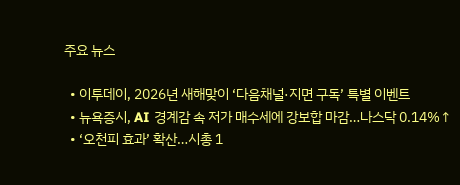주요 뉴스

  • 이투데이, 2026년 새해맞이 ‘다음채널·지면 구독’ 특별 이벤트
  • 뉴욕증시, AI 경계감 속 저가 매수세에 강보합 마감…나스닥 0.14%↑
  • ‘오천피 효과’ 확산…시총 1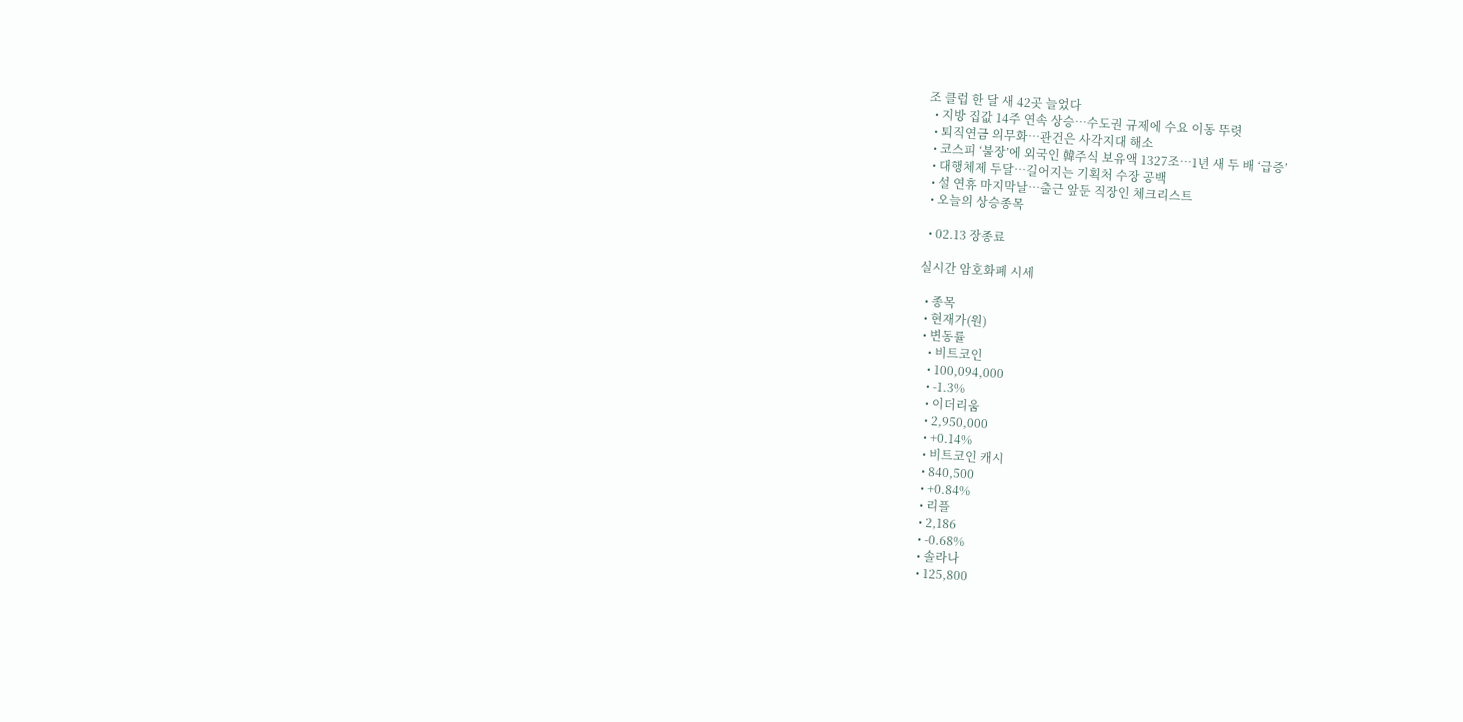조 클럽 한 달 새 42곳 늘었다
  • 지방 집값 14주 연속 상승⋯수도권 규제에 수요 이동 뚜렷
  • 퇴직연금 의무화⋯관건은 사각지대 해소
  • 코스피 ‘불장’에 외국인 韓주식 보유액 1327조…1년 새 두 배 ‘급증’
  • 대행체제 두달…길어지는 기획처 수장 공백
  • 설 연휴 마지막날…출근 앞둔 직장인 체크리스트
  • 오늘의 상승종목

  • 02.13 장종료

실시간 암호화폐 시세

  • 종목
  • 현재가(원)
  • 변동률
    • 비트코인
    • 100,094,000
    • -1.3%
    • 이더리움
    • 2,950,000
    • +0.14%
    • 비트코인 캐시
    • 840,500
    • +0.84%
    • 리플
    • 2,186
    • -0.68%
    • 솔라나
    • 125,800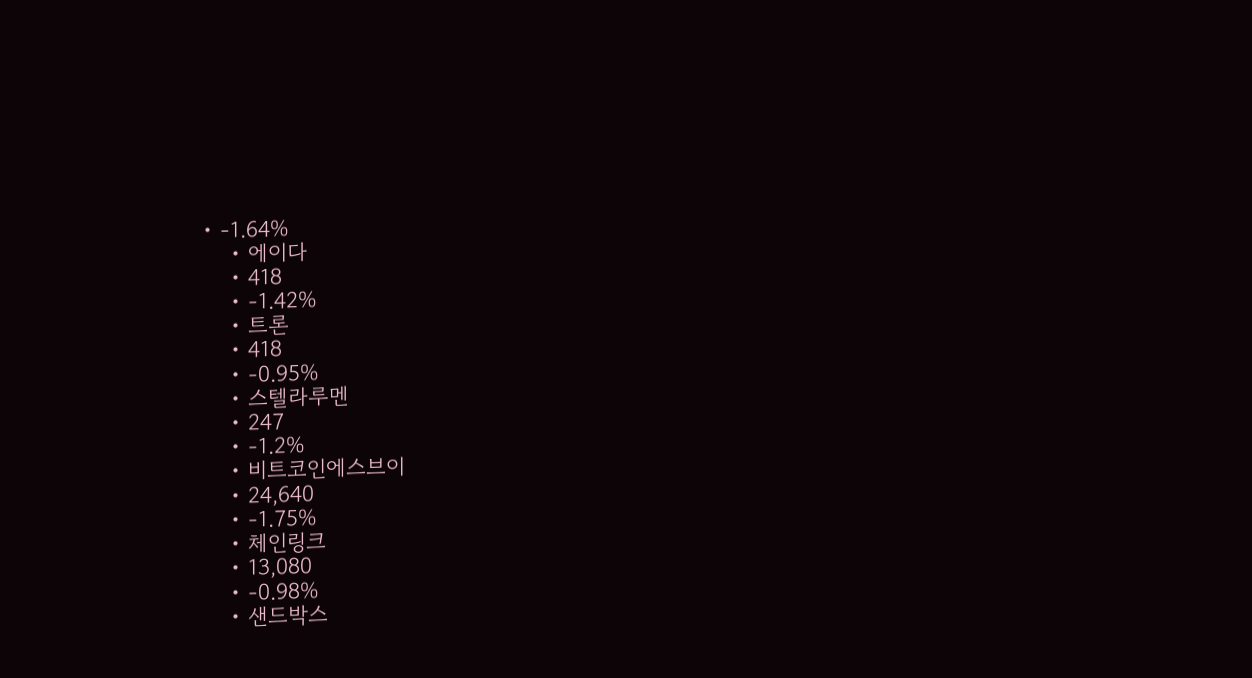• -1.64%
    • 에이다
    • 418
    • -1.42%
    • 트론
    • 418
    • -0.95%
    • 스텔라루멘
    • 247
    • -1.2%
    • 비트코인에스브이
    • 24,640
    • -1.75%
    • 체인링크
    • 13,080
    • -0.98%
    • 샌드박스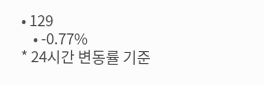• 129
    • -0.77%
* 24시간 변동률 기준